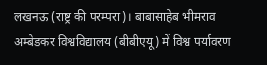लखनऊ (राष्ट्र की परम्परा)। बाबासाहेब भीमराव अम्बेडकर विश्वविद्यालय (बीबीएयू) में विश्व पर्यावरण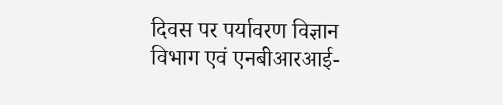दिवस पर पर्यावरण विज्ञान विभाग एवं एनबीआरआई-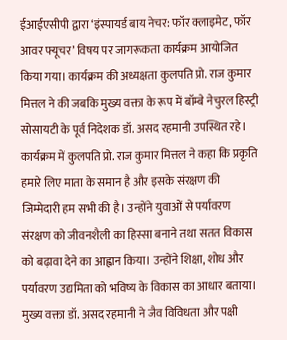ईआईएसीपी द्वारा ‘इंस्पायर्ड बाय नेचर: फॉर क्लाइमेट, फॉर आवर फ्यूचर’ विषय पर जागरूकता कार्यक्रम आयोजित किया गया। कार्यक्रम की अध्यक्षता कुलपति प्रो. राज कुमार मित्तल ने की जबकि मुख्य वक्ता के रूप में बॉम्बे नेचुरल हिस्ट्री सोसायटी के पूर्व निदेशक डॉ. असद रहमानी उपस्थित रहे।
कार्यक्रम में कुलपति प्रो. राज कुमार मित्तल ने कहा कि प्रकृति हमारे लिए माता के समान है और इसके संरक्षण की जिम्मेदारी हम सभी की है। उन्होंने युवाओं से पर्यावरण संरक्षण को जीवनशैली का हिस्सा बनाने तथा सतत विकास को बढ़ावा देने का आह्वान किया। उन्होंने शिक्षा, शोध और पर्यावरण उद्यमिता को भविष्य के विकास का आधार बताया।
मुख्य वक्ता डॉ. असद रहमानी ने जैव विविधता और पक्षी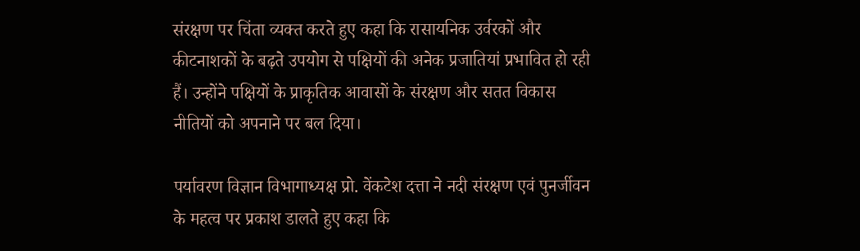संरक्षण पर चिंता व्यक्त करते हुए कहा कि रासायनिक उर्वरकों और कीटनाशकों के बढ़ते उपयोग से पक्षियों की अनेक प्रजातियां प्रभावित हो रही हैं। उन्होंने पक्षियों के प्राकृतिक आवासों के संरक्षण और सतत विकास नीतियों को अपनाने पर बल दिया।

पर्यावरण विज्ञान विभागाध्यक्ष प्रो. वेंकटेश दत्ता ने नदी संरक्षण एवं पुनर्जीवन के महत्व पर प्रकाश डालते हुए कहा कि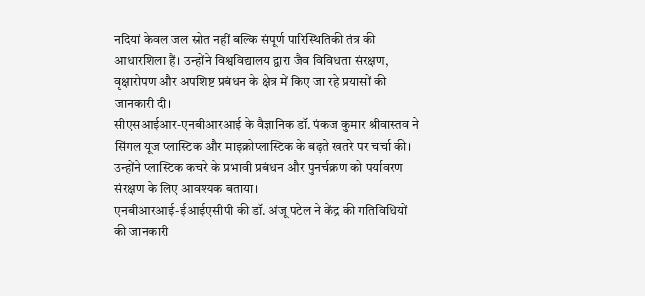नदियां केवल जल स्रोत नहीं बल्कि संपूर्ण पारिस्थितिकी तंत्र की आधारशिला हैं। उन्होंने विश्वविद्यालय द्वारा जैव विविधता संरक्षण, वृक्षारोपण और अपशिष्ट प्रबंधन के क्षेत्र में किए जा रहे प्रयासों की जानकारी दी।
सीएसआईआर-एनबीआरआई के वैज्ञानिक डॉ. पंकज कुमार श्रीवास्तव ने सिंगल यूज प्लास्टिक और माइक्रोप्लास्टिक के बढ़ते खतरे पर चर्चा की। उन्होंने प्लास्टिक कचरे के प्रभावी प्रबंधन और पुनर्चक्रण को पर्यावरण संरक्षण के लिए आवश्यक बताया।
एनबीआरआई-ईआईएसीपी की डॉ. अंजू पटेल ने केंद्र की गतिविधियों की जानकारी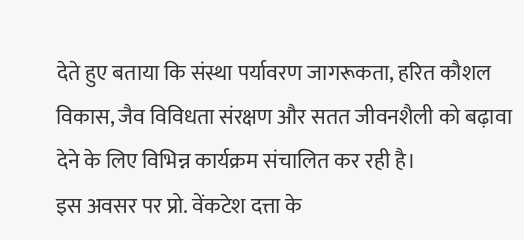देते हुए बताया कि संस्था पर्यावरण जागरूकता, हरित कौशल विकास, जैव विविधता संरक्षण और सतत जीवनशैली को बढ़ावा देने के लिए विभिन्न कार्यक्रम संचालित कर रही है।
इस अवसर पर प्रो. वेंकटेश दत्ता के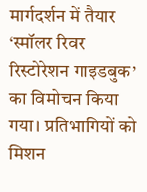मार्गदर्शन में तैयार ‘स्मॉलर रिवर रिस्टोरेशन गाइडबुक’ का विमोचन किया गया। प्रतिभागियों को मिशन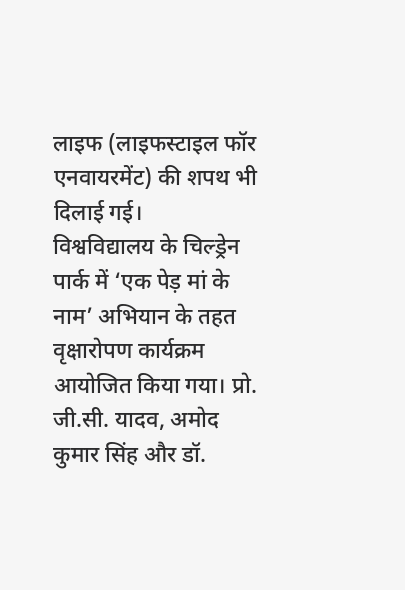लाइफ (लाइफस्टाइल फॉर एनवायरमेंट) की शपथ भी दिलाई गई।
विश्वविद्यालय के चिल्ड्रेन पार्क में ‘एक पेड़ मां के नाम’ अभियान के तहत वृक्षारोपण कार्यक्रम आयोजित किया गया। प्रो. जी.सी. यादव, अमोद कुमार सिंह और डॉ.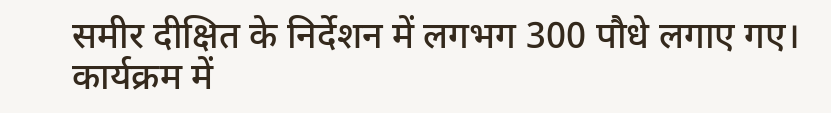समीर दीक्षित के निर्देशन में लगभग 300 पौधे लगाए गए। कार्यक्रम में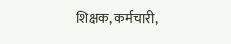शिक्षक, कर्मचारी,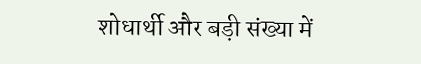शोधार्थी और बड़ी संख्या में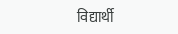विद्यार्थी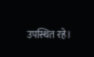उपस्थित रहे।